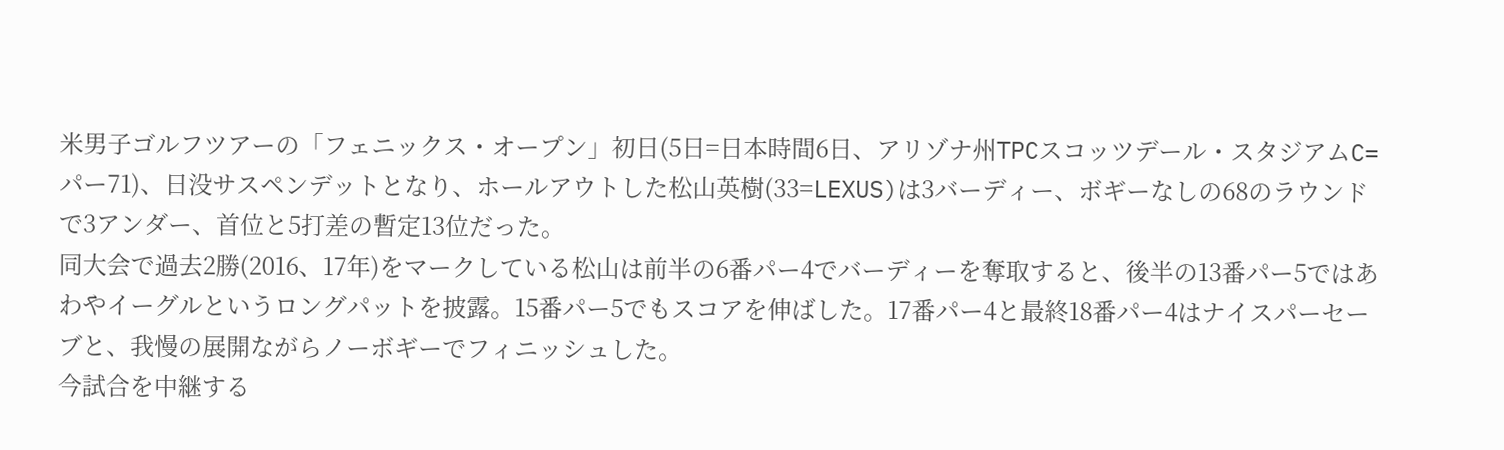米男子ゴルフツアーの「フェニックス・オープン」初日(5日=日本時間6日、アリゾナ州TPCスコッツデール・スタジアムC=パー71)、日没サスペンデットとなり、ホールアウトした松山英樹(33=LEXUS)は3バーディー、ボギーなしの68のラウンドで3アンダー、首位と5打差の暫定13位だった。
同大会で過去2勝(2016、17年)をマークしている松山は前半の6番パー4でバーディーを奪取すると、後半の13番パー5ではあわやイーグルというロングパットを披露。15番パー5でもスコアを伸ばした。17番パー4と最終18番パー4はナイスパーセーブと、我慢の展開ながらノーボギーでフィニッシュした。
今試合を中継する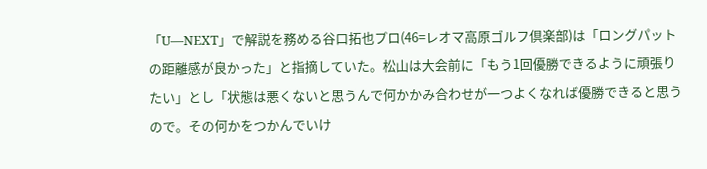「U―NEXT」で解説を務める谷口拓也プロ(46=レオマ高原ゴルフ倶楽部)は「ロングパットの距離感が良かった」と指摘していた。松山は大会前に「もう1回優勝できるように頑張りたい」とし「状態は悪くないと思うんで何かかみ合わせが一つよくなれば優勝できると思うので。その何かをつかんでいけ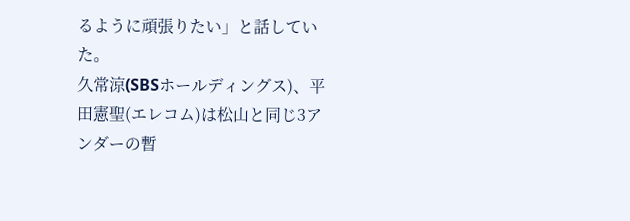るように頑張りたい」と話していた。
久常涼(SBSホールディングス)、平田憲聖(エレコム)は松山と同じ3アンダーの暫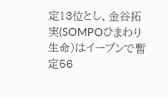定13位とし、金谷拓実(SOMPOひまわり生命)はイーブンで暫定56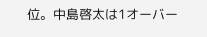位。中島啓太は1オーバー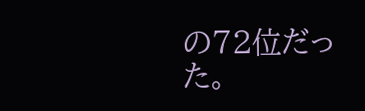の72位だった。